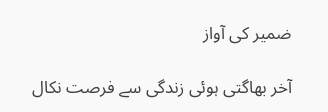ضمیر کی آواز

آخر بھاگتی ہوئی زندگی سے فرصت نکال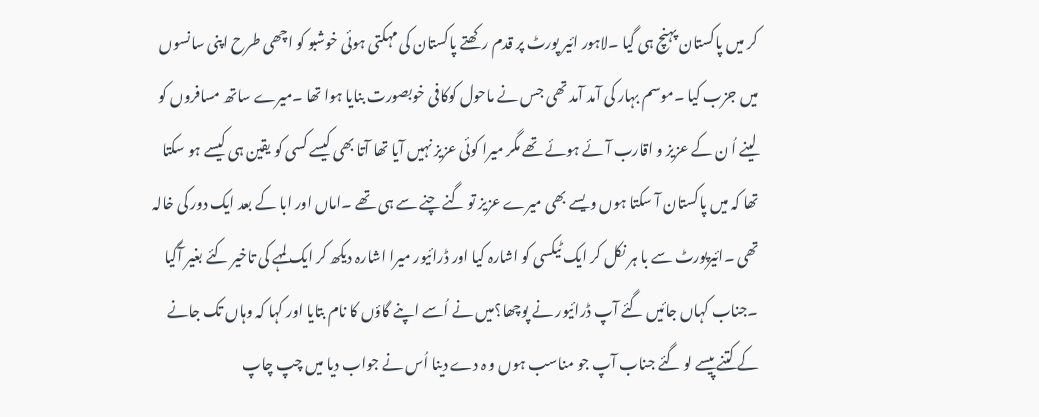کر میں پاکستان پہنچ ہی گیا ۔لاہور ائیر پورٹ پر قدم رکھتے پاکستان کی مہکتی ہوئی خوشبو کو اچھی طرح اپنی سانسوں میں جزب کیا ۔موسم بہار کی آمد آمد تھی جس نے ماحول کوکافی خوبصورت بنایا ہوا تھا ۔میرے ساتھ مسافروں کو لینے اُ ن کے عزیز و اقارب آئے ہوئے تھے مگر میرا کوئی عزیز نہیں آیا تھا آتا بھی کیسے کسی کو یقین ہی کیسے ہو سکتا تھا کہ میں پاکستان آ سکتا ہوں ویسے بھی میرے عزیز تو گنے چنے سے ہی تھے ۔اماں اور ابا کے بعد ایک دور کی خالہ تھی ۔ائیرپورٹ سے با ہر نکل کر ایک ٹیکسی کو اشارہ کیا اور ڈرائیور میرا اشارہ دیکھ کر ایک لمہے کی تاخیر کئے بغیر آگیا ۔جناب کہاں جائیں گئے آپ ڈرائیور نے پوچھا؟میں نے اُسے اپنے گاؤں کا نام بتایا اور کہا کہ وہاں تک جانے کے کتنے پیسے لو گئے جناب آپ جو مناسب ہوں و ہ دے دینا اُس نے جواب دیا میں چپ چاپ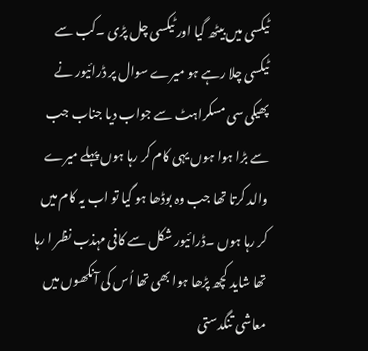ٹیکسی میں بیٹھ گیا اور ٹیکسی چل پڑی ۔کب سے ٹیکسی چلا رہے ہو میرے سوال پر ڈرائیور نے پھیکی سی مسکراہٹ سے جواب دیا جناب جب سے بڑا ہوا ہوں یہی کام کر رہا ہوں پہلے میرے والد کرتا تھا جب وہ بوڈھا ہو گیا تو اب یہ کام میں کر رہا ہوں ۔ڈرائیور شکل سے کافی مہذب نظر ا رہا تھا شاید کچھ پڑھا ہوا بھی تھا اُس کی آنکھوں میں معاشی تنگدستی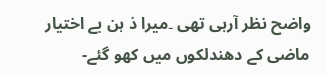واضح نظر آرہی تھی ۔میرا ذ ہن بے اختیار ماضی کے دھندلکوں میں کھو گئے-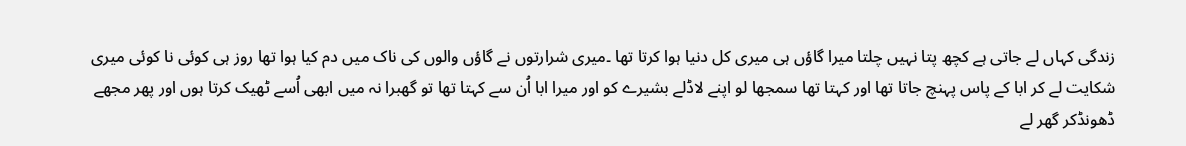زندگی کہاں لے جاتی ہے کچھ پتا نہیں چلتا میرا گاؤں ہی میری کل دنیا ہوا کرتا تھا ۔میری شرارتوں نے گاؤں والوں کی ناک میں دم کیا ہوا تھا روز ہی کوئی نا کوئی میری شکایت لے کر ابا کے پاس پہنچ جاتا تھا اور کہتا تھا سمجھا لو اپنے لاڈلے بشیرے کو اور میرا ابا اُن سے کہتا تھا تو گھبرا نہ میں ابھی اُسے ٹھیک کرتا ہوں اور پھر مجھے ڈھونڈکر گھر لے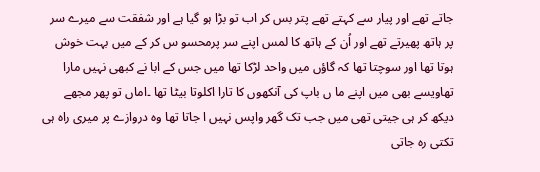جاتے تھے اور پیار سے کہتے تھے پتر بس کر اب تو بڑا ہو گیا ہے اور شفقت سے میرے سر پر ہاتھ پھیرتے تھے اور اُن کے ہاتھ کا لمس اپنے سر پرمحسو س کر کے میں بہت خوش ہوتا تھا اور سوچتا تھا کہ گاؤں میں واحد لڑکا تھا میں جس کے ابا نے کبھی نہیں مارا تھاویسے بھی میں اپنے ما ں باپ کی آنکھوں کا تارا اکلوتا بیٹا تھا ۔اماں تو پھر مجھے دیکھ کر ہی جیتی تھی میں جب تک گھر واپس نہیں ا جاتا تھا وہ دروازے پر میری راہ ہی تکتی رہ جاتی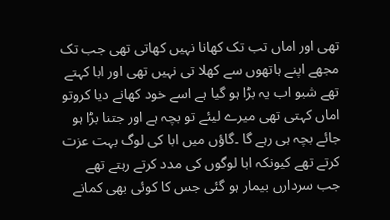تھی اور اماں تب تک کھانا نہیں کھاتی تھی جب تک مجھے اپنے ہاتھوں سے کھلا تی نہیں تھی اور ابا کہتے تھے شبو اب یہ بڑا ہو گیا ہے اسے خود کھانے دیا کروتو اماں کہتی تھی میرے لیئے تو بچہ ہے اور جتنا بڑا ہو جائے بچہ ہی رہے گا ۔گاؤں میں ابا کی لوگ بہت عزت کرتے تھے کیونکہ ابا لوگوں کی مدد کرتے رہتے تھے جب سردارں بیمار ہو گئی جس کا کوئی بھی کمانے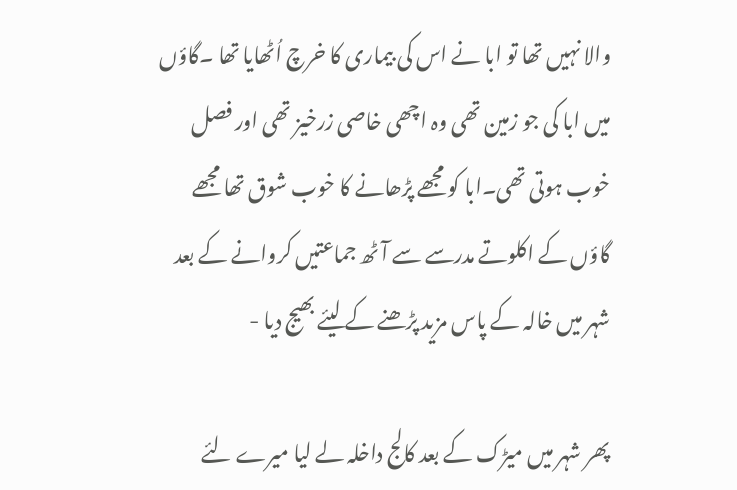والا نہیں تھا تو ابا نے اس کی بیماری کا خرچ اُٹھایا تھا ۔گاؤں میں ابا کی جو زمین تھی وہ اچھی خاصی زرخیز تھی اور فصل خوب ہوتی تھی۔ابا کو مجھے پڑھانے کا خوب شوق تھا مجھے گاؤں کے اکلوتے مدرسے سے آٹھ جماعتیں کروانے کے بعد شہر میں خالہ کے پاس مزید پڑھنے کے لیئے بھیج دیا -

پھر شہر میں میڑک کے بعد کالج داخلہ لے لیا میرے لئے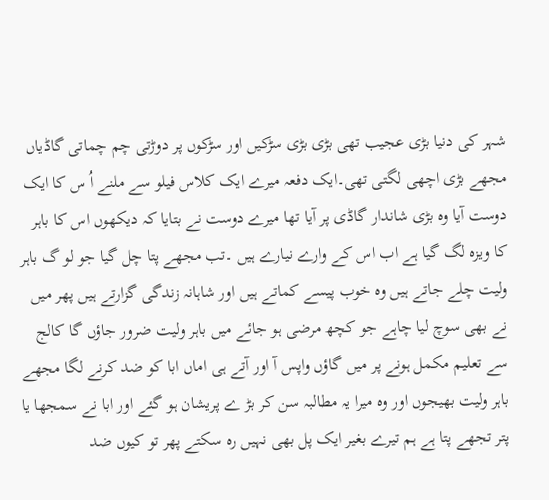شہر کی دنیا بڑی عجیب تھی بڑی بڑی سڑکیں اور سڑکوں پر دوڑتی چم چماتی گاڈیاں مجھے بڑی اچھی لگتی تھی۔ایک دفعہ میرے ایک کلاس فیلو سے ملنے اُ س کا ایک دوست آیا وہ بڑی شاندار گاڈی پر آیا تھا میرے دوست نے بتایا کہ دیکھوں اس کا باہر کا ویزہ لگ گیا ہے اب اس کے وارے نیارے ہیں ۔تب مجھے پتا چل گیا جو لو گ باہر ولیت چلے جاتے ہیں وہ خوب پیسے کماتے ہیں اور شاہانہ زندگی گزارتے ہیں پھر میں نے بھی سوچ لیا چاہے جو کچھ مرضی ہو جائے میں باہر ولیت ضرور جاؤں گا کالج سے تعلیم مکمل ہونے پر میں گاؤں واپس آ اور آتے ہی اماں ابا کو ضد کرنے لگا مجھے باہر ولیت بھیجوں اور وہ میرا یہ مطالبہ سن کر بڑ ے پریشان ہو گئے اور ابا نے سمجھا یا پتر تجھے پتا ہے ہم تیرے بغیر ایک پل بھی نہیں رہ سکتے پھر تو کیوں ضد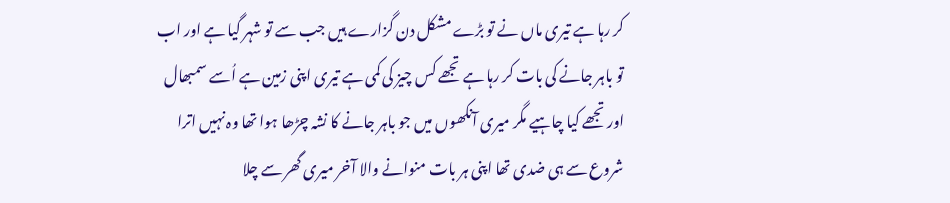کر رہا ہے تیری ماں نے تو بڑے مشکل دن گزارے ہیں جب سے تو شہر گیا ہے اور اب تو باہر جانے کی بات کر رہا ہے تجھے کس چیز کی کمی ہے تیری اپنی زمین ہے اُسے سمبھال اور تجھے کیا چاہیے مگر میری آنکھوں میں جو باہر جانے کا نشہ چڑھا ہوا تھا وہ نہیں اترا شروع سے ہی ضدی تھا اپنی ہر بات منوانے والا آخر میری گھر سے چلا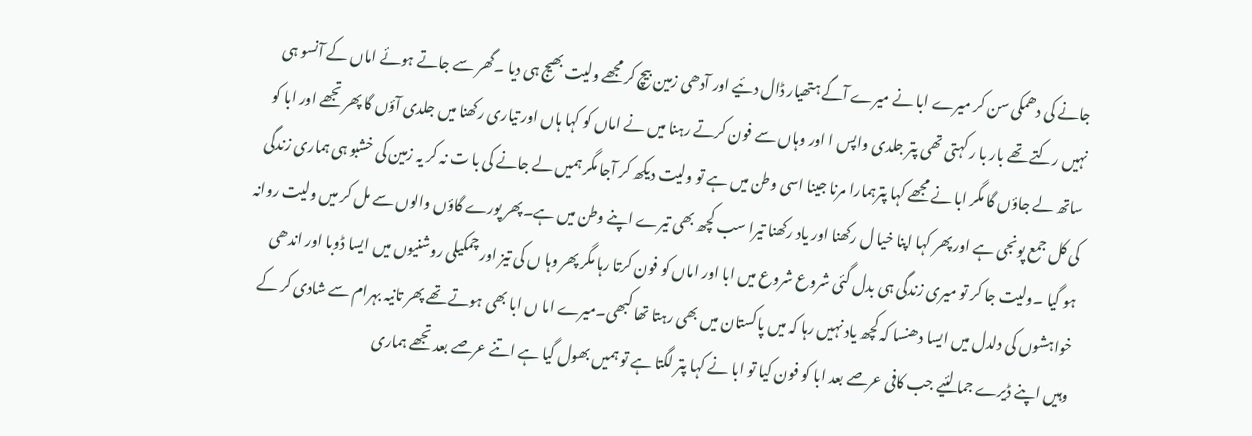جانے کی دھمکی سن کر میرے ابا نے میرے آگے ہتھیار ڈال دئیے اور آدھی زمین بیچ کر مجھے ولیت بھیج ہی دیا ۔گھر سے جاتے ہوئے اماں کے آنسو ہی نہیں رکتے تھے بار با ر کہتی تھی پتر جلدی واپس ا اور وہاں سے فون کرتے رہنا میں نے اماں کو کہا ہاں اور تیاری رکھنا میں جلدی آؤں گا پھر تجھے اور ابا کو ساتھ لے جاؤں گا مگر ابا نے مجھے کہا پترہمارا مرنا جینا اسی وطن میں ہے تو ولیت دیکھ کر آجا مگر ہمیں لے جانے کی با ت نہ کر یہ زمین کی خشبو ہی ہماری زندگی کی کل جمع پونجی ہے اور پھر کہا اپنا خیا ل رکھنا اور یاد رکھنا تیرا سب کچھ بھی تیرے اپنے وطن میں ہے۔پھر پورے گاؤں والوں سے مل کر میں ولیت روانہ ہو گیا ۔ولیت جا کر تو میری زندگی ہی بدل گئی شروع شروع میں ابا اور اماں کو فون کرتا رہا مگر پھر وہا ں کی تیز اور چمکیلی روشنیوں میں ایسا ڈوبا اور اندھی خواہشوں کی دلدل میں ایسا دھنسا کہ کچھ یاد نہیں رہا کہ میں پاکستان میں بھی رہتا تھا کبھی۔میرے اما ں ابا بھی ہوتے تھے پھر تانیہ بہرام سے شادی کر کے وہیں اپنے ڈیرے جما لئیے جب کافی عرصے بعد ابا کو فون کیا تو ابا نے کہا پتر لگتا ہے تو ہمیں بھول گیا ہے اتنے عرصے بعد تجھے ہماری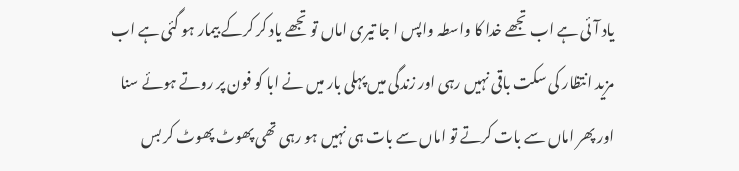یاد آئی ہے اب تجھے خدا کا واسطہ واپس ا جا تیری اماں تو تجھے یاد کر کرکے بیمار ہو گئی ہے اب مزید انتظار کی سکت باقی نہیں رہی اور زندگی میں پہلی بار میں نے ابا کو فون پر روتے ہوئے سنا اور پھر اماں سے بات کرتے تو اماں سے بات ہی نہیں ہو رہی تھی پھوٹ پھوٹ کر بس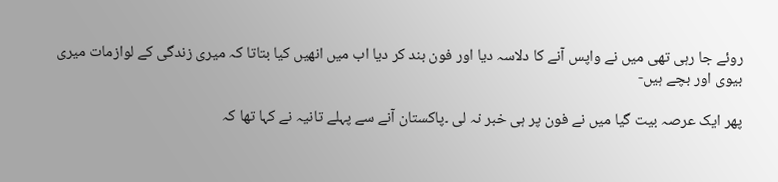روئے جا رہی تھی میں نے واپس آنے کا دلاسہ دیا اور فون بند کر دیا اب میں انھیں کیا بتاتا کہ میری زندگی کے لوازمات میری بیوی اور بچے ہیں-

پھر ایک عرصہ بیت گیا میں نے فون پر ہی خبر نہ لی ۔پاکستان آنے سے پہلے تانیہ نے کہا تھا کہ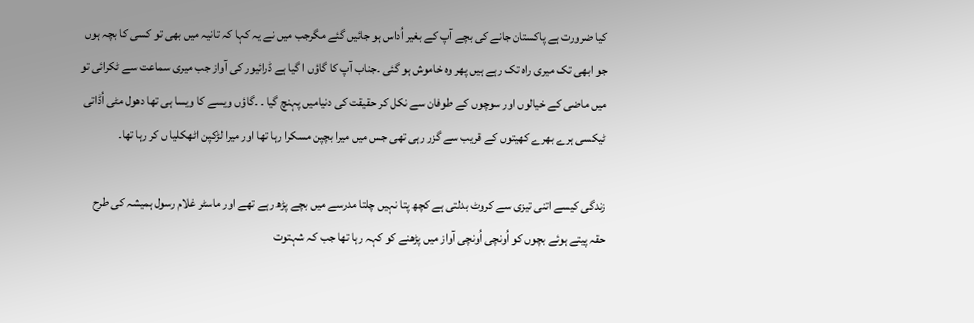کیا ضرورت ہے پاکستان جانے کی بچے آپ کے بغیر اُداس ہو جائیں گئے مگرجب میں نے یہ کہا کہ تانیہ میں بھی تو کسی کا بچہ ہوں جو ابھی تک میری راہ تک رہے ہیں پھر وہ خاموش ہو گئی ۔جناب آپ کا گاؤں ا گیا ہے ڈرائیور کی آواز جب میری سماعت سے ٹکرائی تو میں ماضی کے خیالوں اور سوچوں کے طوفان سے نکل کر حقیقت کی دنیامیں پہنچ گیا ۔ ۔گاؤں ویسے کا ویسا ہی تھا دھول مٹی اُڈاتی ٹیکسی ہرے بھرے کھیتوں کے قریب سے گزر رہی تھی جس میں میرا بچپن مسکرا رہا تھا اور میرا لڑکپن اٹھکلیا ں کر رہا تھا۔

زندگی کیسے اتنی تیزی سے کروٹ بدلتی ہے کچھ پتا نہیں چلتا مدرسے میں بچے پڑھ رہے تھے اور ماسٹر غلام رسول ہمیشہ کی طرح حقہ پیتے ہوئے بچوں کو اُونچی اُونچی آواز میں پڑھنے کو کہہ رہا تھا جب کہ شہتوت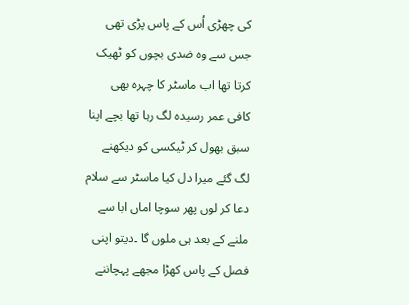کی چھڑی اُس کے پاس پڑی تھی جس سے وہ ضدی بچوں کو ٹھیک کرتا تھا اب ماسٹر کا چہرہ بھی کافی عمر رسیدہ لگ رہا تھا بچے اپنا سبق بھول کر ٹیکسی کو دیکھنے لگ گئے میرا دل کیا ماسٹر سے سلام دعا کر لوں پھر سوچا اماں ابا سے ملنے کے بعد ہی ملوں گا ۔دیتو اپنی فصل کے پاس کھڑا مجھے پہچاننے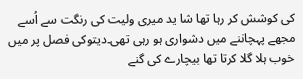کی کوشش کر رہا تھا شا ید میری ولیت کی رنگت سے اُسے مجھے پہچاننے میں دشواری ہو رہی تھی۔دیتوکی فصل پر میں خوب ہلا گلا کرتا تھا بیچارے کی گنے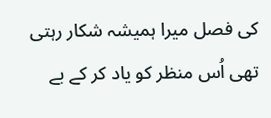کی فصل میرا ہمیشہ شکار رہتی تھی اُس منظر کو یاد کر کے بے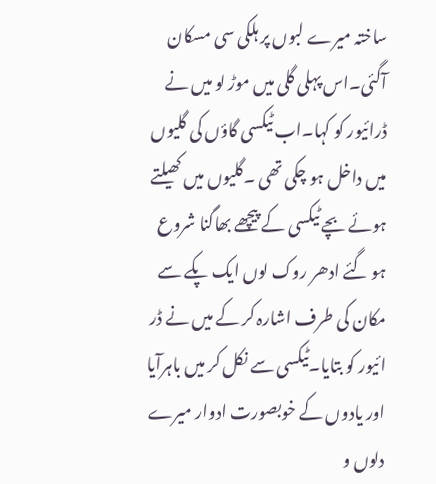ساختہ میرے لبوں پر ہلکی سی مسکان آگئی۔اس پہلی گلی میں موڑ لو میں نے ڈرائیور کو کہا۔اب ٹیکسی گاؤں کی گلیوں میں داخل ہو چکی تھی ۔گلیوں میں کھیلتے ہوئے بچے ٹیکسی کے پیچھے بھاگنا شروع ہو گئے ادھر روک لوں ایک پکے سے مکان کی طرف اشارہ کر کے میں نے ڈر ائیور کو بتایا۔ٹیکسی سے نکل کر میں باہرآیا اور یادوں کے خوبصورت ادوار میرے دلوں و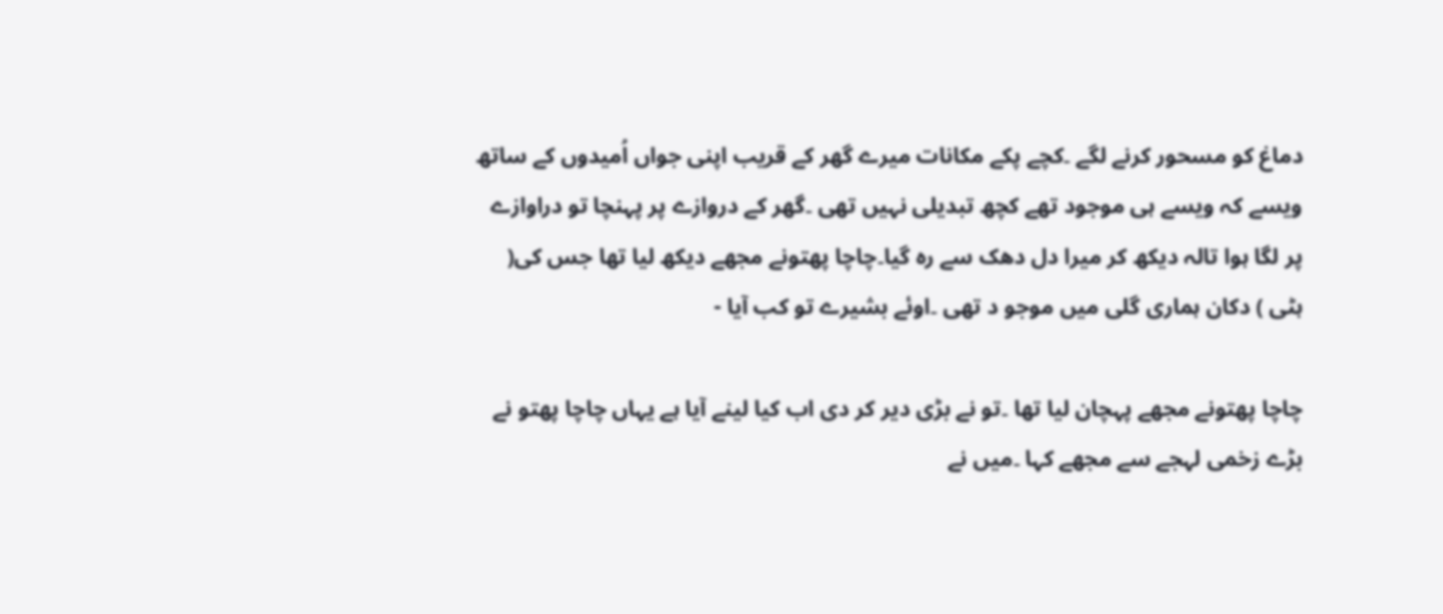دماغ کو مسحور کرنے لگے ۔کچے پکے مکانات میرے گھر کے قریب اپنی جواں اُمیدوں کے ساتھ ویسے کہ ویسے ہی موجود تھے کچھ تبدیلی نہیں تھی ۔گھر کے دروازے پر پہنچا تو دراوازے پر لگا ہوا تالہ دیکھ کر میرا دل دھک سے رہ گیا۔چاچا پھتونے مجھے دیکھ لیا تھا جس کی( ہٹی ) دکان ہماری گلی میں موجو د تھی ۔اوئے بشیرے تو کب آیا -

چاچا پھتونے مجھے پہچان لیا تھا ۔تو نے بڑی دیر کر دی اب کیا لینے آیا ہے یہاں چاچا پھتو نے بڑے زخمی لہجے سے مجھے کہا ۔میں نے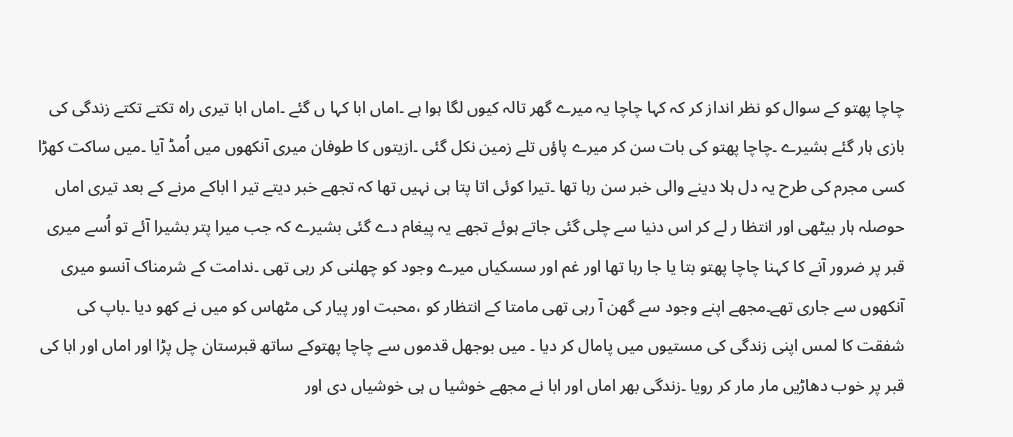چاچا پھتو کے سوال کو نظر انداز کر کہ کہا چاچا یہ میرے گھر تالہ کیوں لگا ہوا ہے ۔اماں ابا کہا ں گئے ۔اماں ابا تیری راہ تکتے تکتے زندگی کی بازی ہار گئے بشیرے ۔چاچا پھتو کی بات سن کر میرے پاؤں تلے زمین نکل گئی ۔ازیتوں کا طوفان میری آنکھوں میں اُمڈ آیا ۔میں ساکت کھڑا کسی مجرم کی طرح یہ دل ہلا دینے والی خبر سن رہا تھا ۔تیرا کوئی اتا پتا ہی نہیں تھا کہ تجھے خبر دیتے تیر ا اباکے مرنے کے بعد تیری اماں حوصلہ ہار بیٹھی اور انتظا ر لے کر اس دنیا سے چلی گئی جاتے ہوئے تجھے یہ پیغام دے گئی بشیرے کہ جب میرا پتر بشیرا آئے تو اُسے میری قبر پر ضرور آنے کا کہنا چاچا پھتو بتا یا جا رہا تھا اور غم اور سسکیاں میرے وجود کو چھلنی کر رہی تھی ۔ندامت کے شرمناک آنسو میری آنکھوں سے جاری تھے۔مجھے اپنے وجود سے گھن آ رہی تھی مامتا کے انتظار کو ،محبت اور پیار کی مٹھاس کو میں نے کھو دیا ۔باپ کی شفقت کا لمس اپنی زندگی کی مستیوں میں پامال کر دیا ۔ میں بوجھل قدموں سے چاچا پھتوکے ساتھ قبرستان چل پڑا اور اماں اور ابا کی قبر پر خوب دھاڑیں مار مار کر رویا ۔زندگی بھر اماں اور ابا نے مجھے خوشیا ں ہی خوشیاں دی اور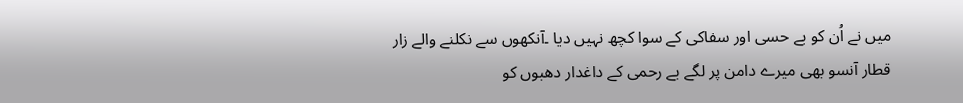میں نے اُن کو بے حسی اور سفاکی کے سوا کچھ نہیں دیا ۔آنکھوں سے نکلنے والے زار قطار آنسو بھی میرے دامن پر لگے بے رحمی کے داغدار دھبوں کو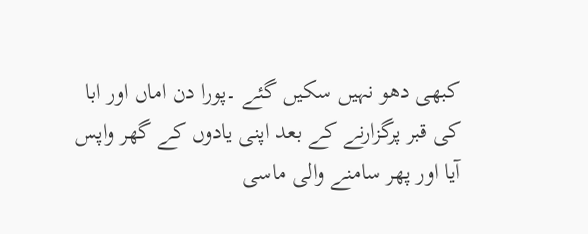کبھی دھو نہیں سکیں گئے ۔پورا دن اماں اور ابا کی قبر پرگزارنے کے بعد اپنی یادوں کے گھر واپس آیا اور پھر سامنے والی ماسی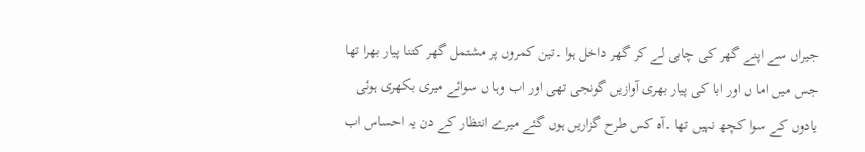جیراں سے اپنے گھر کی چابی لے کر گھر داخل ہوا ۔تین کمروں پر مشتمل گھر کتنا پیار بھرا تھا جس میں اما ں اور ابا کی پیار بھری آوازیں گونجی تھی اور اب وہا ں سوائے میری بکھری ہوئی یادوں کے سوا کچھ نہیں تھا ۔آہ کس طرح گزاریں ہوں گئے میرے انتظار کے دن یہ احساس اب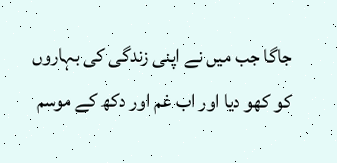جاگا جب میں نے اپنی زندگی کی بہاروں کو کھو دیا اور اب غم اور دکھ کے موسم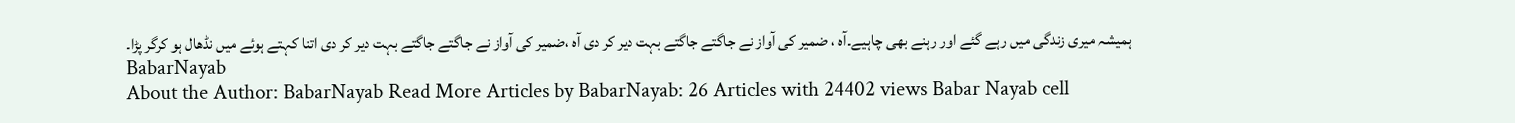ہمیشہ میری زندگی میں رہے گئے اور رہنے بھی چاہیے۔آہ ، ضمیر کی آواز نے جاگتے جاگتے بہت دیر کر دی آہ ،ضمیر کی آواز نے جاگتے جاگتے بہت دیر کر دی اتنا کہتے ہوئے میں نڈھال ہو کرگر پڑا۔
BabarNayab
About the Author: BabarNayab Read More Articles by BabarNayab: 26 Articles with 24402 views Babar Nayab cell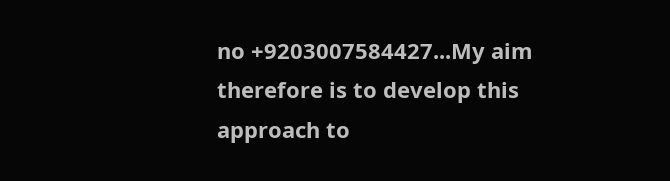no +9203007584427...My aim therefore is to develop this approach to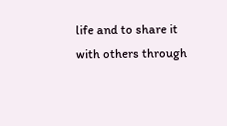life and to share it with others through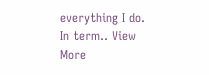everything I do. In term.. View More